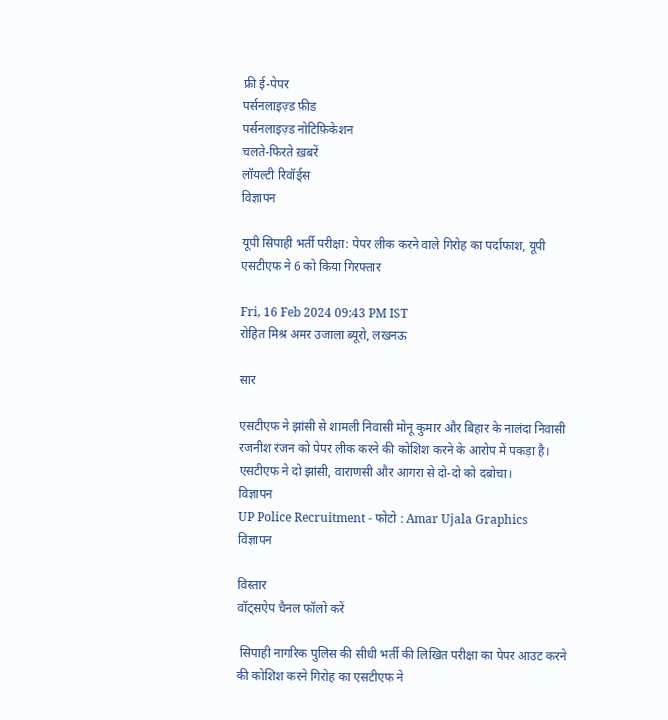फ्री ई-पेपर
पर्सनलाइज़्ड फ़ीड
पर्सनलाइज़्ड नोटिफ़िकेशन
चलते-फिरते ख़बरें
लॉयल्टी रिवॉर्ड्स
विज्ञापन

यूपी सिपाही भर्ती परीक्षा: पेपर लीक करने वाले गिरोह का पर्दाफाश, यूपी एसटीएफ ने 6 को किया गिरफ्तार

Fri, 16 Feb 2024 09:43 PM IST
रोहित मिश्र अमर उजाला ब्यूरो, लखनऊ

सार

एसटीएफ ने झांसी से शामली निवासी मोनू कुमार और बिहार के नालंदा निवासी रजनीश रंजन को पेपर लीक करने की कोशिश करने के आरोप में पकड़ा है। एसटीएफ ने दो झांसी, वाराणसी और आगरा से दो-दो को दबोचा।
विज्ञापन
UP Police Recruitment - फोटो : Amar Ujala Graphics
विज्ञापन

विस्तार
वॉट्सऐप चैनल फॉलो करें

 सिपाही नागरिक पुलिस की सीधी भर्ती की लिखित परीक्षा का पेपर आउट करने की कोशिश करने गिरोह का एसटीएफ ने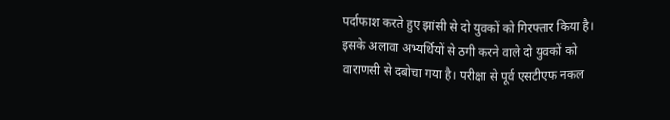पर्दाफाश करते हुए झांसी से दो युवकों को गिरफ्तार किया है। इसके अलावा अभ्यर्थियों से ठगी करने वाले दो युवकों को वाराणसी से दबोचा गया है। परीक्षा से पूर्व एसटीएफ नकल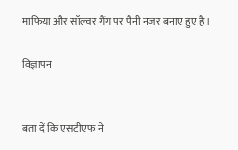माफिया और सॉल्वर गैंग पर पैनी नजर बनाए हुए है।

विज्ञापन


बता दें कि एसटीएफ ने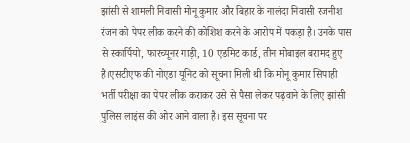झांसी से शामली निवासी मोनू कुमार और बिहार के नालंदा निवासी रजनीश रंजन को पेपर लीक करने की कोशिश करने के आरोप में पकड़ा है। उनके पास से स्कार्पियो, फारच्यूनर गाड़ी, 10 एडमिट कार्ड, तीन मोबाइल बरामद हुए है।एसटीएफ की नोएडा यूनिट को सूचना मिली थी कि मोनू कुमार सिपाही भर्ती परीक्षा का पेपर लीक कराकर उसे से पैसा लेकर पढ़वाने के लिए झांसी पुलिस लाइंस की ओर आने वाला है। इस सूचना पर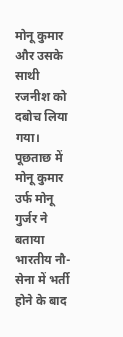मोनू कुमार और उसके साथी रजनीश को दबोच लिया गया। पूछताछ में मोनू कुमार उर्फ मोनू गुर्जर ने बताया भारतीय नौ-सेना में भर्ती होने के बाद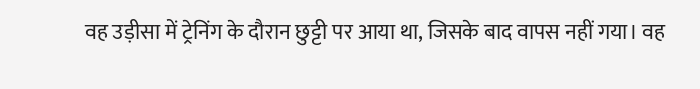वह उड़ीसा में ट्रेनिंग के दौरान छुट्टी पर आया था, जिसके बाद वापस नहीं गया। वह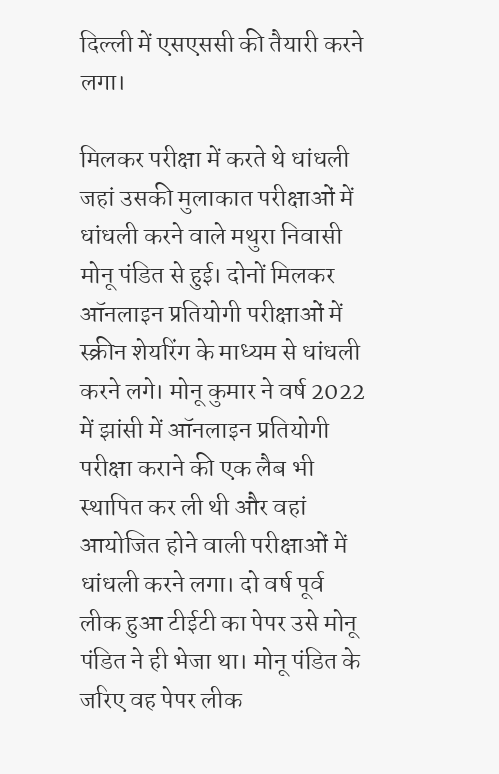दिल्ली में एसएससी की तैयारी करने लगा।

मिलकर परीक्षा में करते थे धांधली
जहां उसकी मुलाकात परीक्षाओं में धांधली करने वाले मथुरा निवासी मोनू पंडित से हुई। दोनों मिलकर ऑनलाइन प्रतियोगी परीक्षाओं में स्क्रीन शेयरिंग के माध्यम से धांधली करने लगे। मोनू कुमार ने वर्ष 2022 में झांसी में ऑनलाइन प्रतियोगी परीक्षा कराने की एक लैब भी स्थापित कर ली थी और वहां आयोजित होने वाली परीक्षाओं में धांधली करने लगा। दो वर्ष पूर्व लीक हुआ टीईटी का पेपर उसे मोनू पंडित ने ही भेजा था। मोनू पंडित के जरिए वह पेपर लीक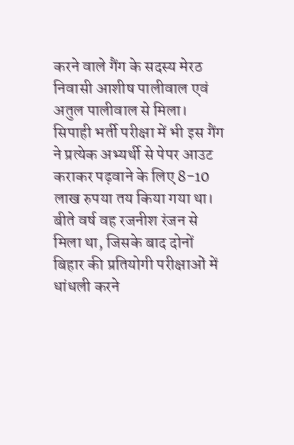करने वाले गैंग के सदस्य मेरठ निवासी आशीष पालीवाल एवं अतुल पालीवाल से मिला। सिपाही भर्ती परीक्षा में भी इस गैंग ने प्रत्येक अभ्यर्थी से पेपर आउट कराकर पढ़वाने के लिए 8-10 लाख रुपया तय किया गया था। बीते वर्ष वह रजनीश रंजन से मिला था, जिसके बाद दोनों बिहार की प्रतियोगी परीक्षाओं में धांधली करने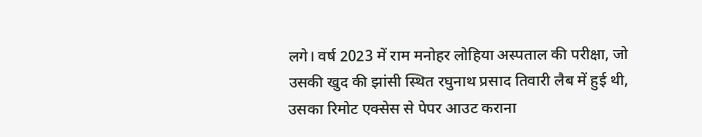लगे। वर्ष 2023 में राम मनोहर लोहिया अस्पताल की परीक्षा, जो उसकी खुद की झांसी स्थित रघुनाथ प्रसाद तिवारी लैब में हुई थी, उसका रिमोट एक्सेस से पेपर आउट कराना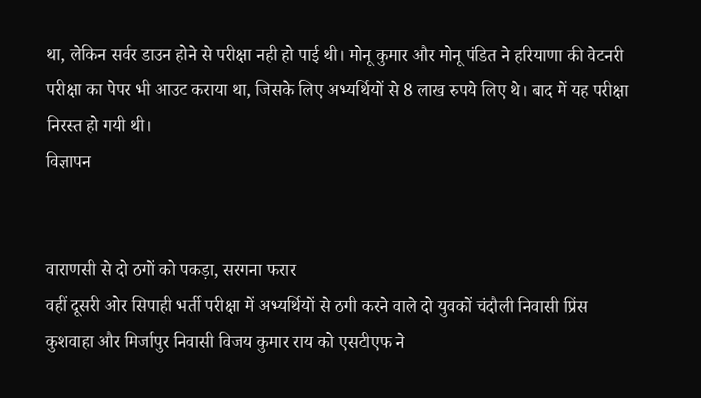था, लेकिन सर्वर डाउन होने से परीक्षा नही हो पाई थी। मोनू कुमार और मोनू पंडित ने हरियाणा की वेटनरी परीक्षा का पेपर भी आउट कराया था, जिसके लिए अभ्यर्थियों से 8 लाख रुपये लिए थे। बाद में यह परीक्षा निरस्त हो गयी थी।
विज्ञापन


वाराणसी से दो ठगों को पकड़ा, सरगना फरार
वहीं दूसरी ओर सिपाही भर्ती परीक्षा में अभ्यर्थियों से ठगी करने वाले दो युवकों चंदौली निवासी प्रिंस कुशवाहा और मिर्जापुर निवासी विजय कुमार राय को एसटीएफ ने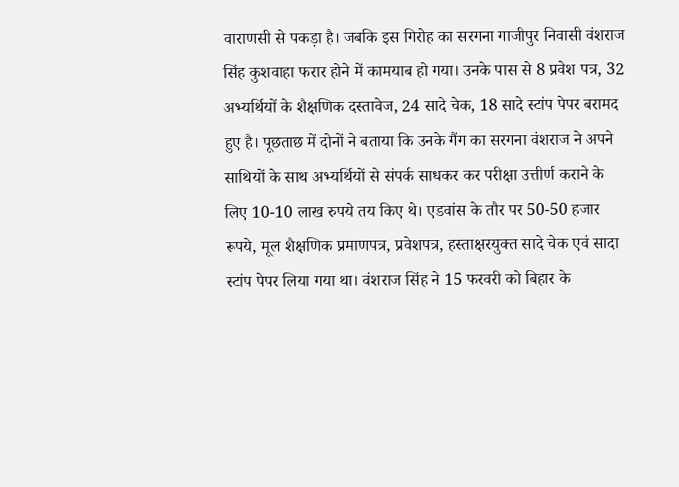वाराणसी से पकड़ा है। जबकि इस गिरोह का सरगना गाजीपुर निवासी वंशराज सिंह कुशवाहा फरार होने में कामयाब हो गया। उनके पास से 8 प्रवेश पत्र, 32 अभ्यर्थियों के शैक्षणिक दस्तावेज, 24 सादे चेक, 18 सादे स्टांप पेपर बरामद हुए है। पूछताछ में दोनों ने बताया कि उनके गैंग का सरगना वंशराज ने अपने साथियों के साथ अभ्यर्थियों से संपर्क साधकर कर परीक्षा उत्तीर्ण कराने के लिए 10-10 लाख रुपये तय किए थे। एडवांस के तौर पर 50-50 हजार रूपये, मूल शैक्षणिक प्रमाणपत्र, प्रवेशपत्र, हस्ताक्षरयुक्त सादे चेक एवं सादा स्टांप पेपर लिया गया था। वंशराज सिंह ने 15 फरवरी को बिहार के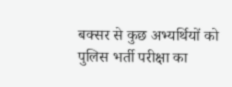बक्सर से कुछ अभ्यर्थियों को पुलिस भर्ती परीक्षा का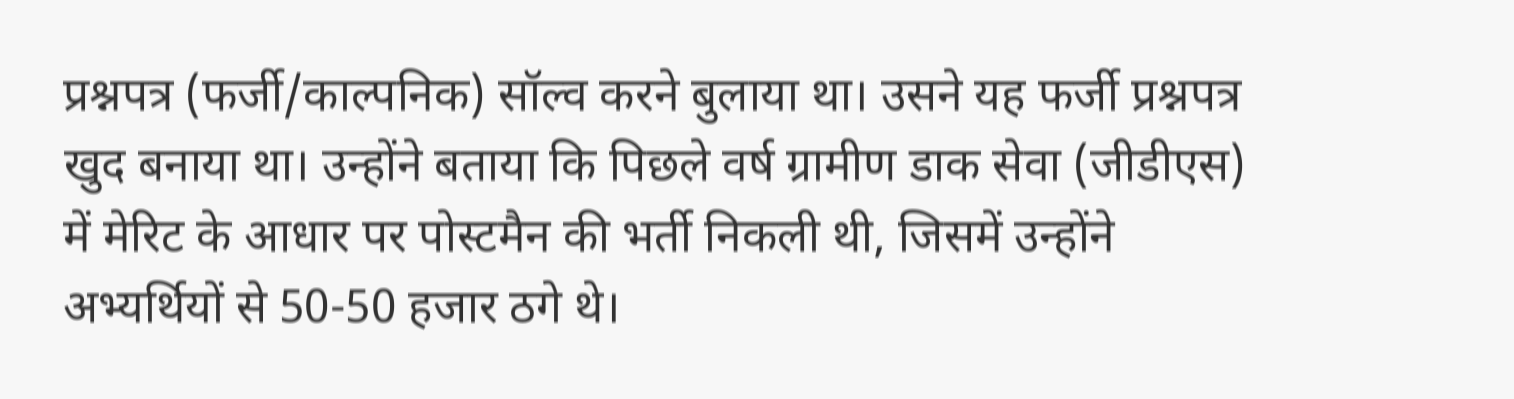प्रश्नपत्र (फर्जी/काल्पनिक) सॉल्व करने बुलाया था। उसने यह फर्जी प्रश्नपत्र खुद बनाया था। उन्होंने बताया कि पिछले वर्ष ग्रामीण डाक सेवा (जीडीएस) में मेरिट के आधार पर पोस्टमैन की भर्ती निकली थी, जिसमें उन्होंने अभ्यर्थियों से 50-50 हजार ठगे थे।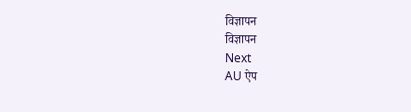विज्ञापन
विज्ञापन
Next
AU ऐप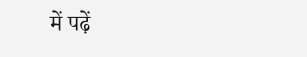में पढ़ें